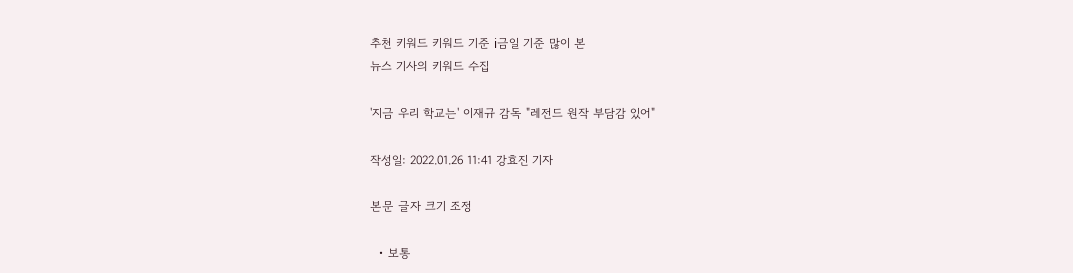추천 키워드 키워드 기준 i금일 기준 많이 본
뉴스 기사의 키워드 수집

'지금 우리 학교는' 이재규 감독 "레전드 원작 부담감 있어"

작성일: 2022.01.26 11:41 강효진 기자

본문 글자 크기 조정

  • 보통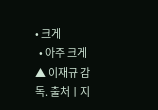• 크게
  • 아주 크게
▲ 이재규 감독. 출처ㅣ지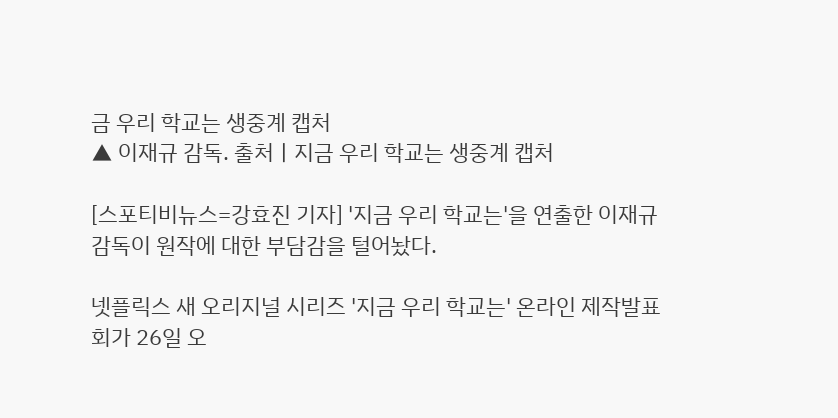금 우리 학교는 생중계 캡처
▲ 이재규 감독. 출처ㅣ지금 우리 학교는 생중계 캡처

[스포티비뉴스=강효진 기자] '지금 우리 학교는'을 연출한 이재규 감독이 원작에 대한 부담감을 털어놨다.

넷플릭스 새 오리지널 시리즈 '지금 우리 학교는' 온라인 제작발표회가 26일 오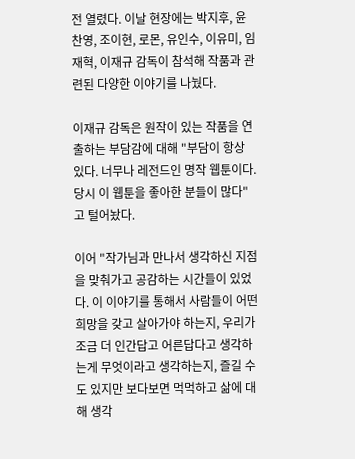전 열렸다. 이날 현장에는 박지후, 윤찬영, 조이현, 로몬, 유인수, 이유미, 임재혁, 이재규 감독이 참석해 작품과 관련된 다양한 이야기를 나눴다.

이재규 감독은 원작이 있는 작품을 연출하는 부담감에 대해 "부담이 항상 있다. 너무나 레전드인 명작 웹툰이다. 당시 이 웹툰을 좋아한 분들이 많다"고 털어놨다.

이어 "작가님과 만나서 생각하신 지점을 맞춰가고 공감하는 시간들이 있었다. 이 이야기를 통해서 사람들이 어떤 희망을 갖고 살아가야 하는지, 우리가 조금 더 인간답고 어른답다고 생각하는게 무엇이라고 생각하는지, 즐길 수도 있지만 보다보면 먹먹하고 삶에 대해 생각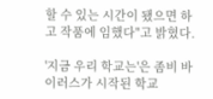할 수 있는 시간이 됐으면 하고 작품에 임했다"고 밝혔다.

'지금 우리 학교는'은 좀비 바이러스가 시작된 학교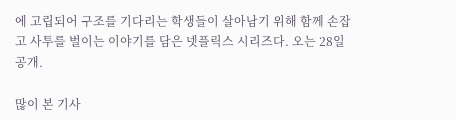에 고립되어 구조를 기다리는 학생들이 살아남기 위해 함께 손잡고 사투를 벌이는 이야기를 담은 넷플릭스 시리즈다. 오는 28일 공개.

많이 본 기사